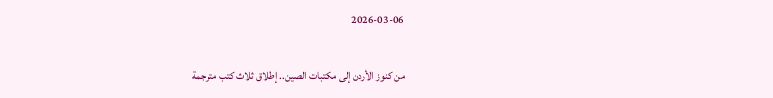2026-03-06

من كنوز الأردن إلى مكتبات الصين.. إطلاق ثلاث كتب مترجمة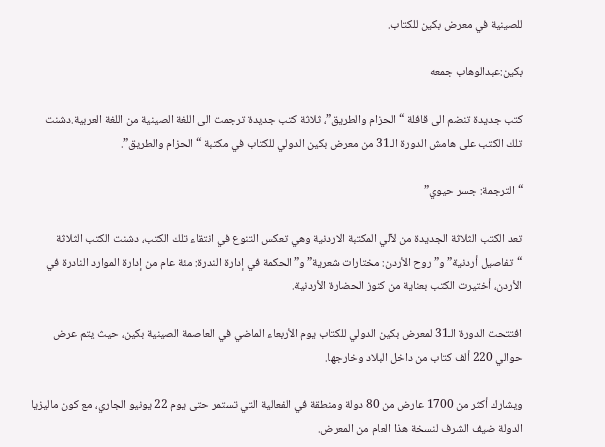للصينية في معرض بكين للكتاب.

بكين:عبدالوهاب جمعه

كتب جديدة تنضم الى قافلة “الحزام والطريق”، ثلاثة كتب جديدة ترجمت الى اللغة الصينية من اللغة العربية.دشنت تلك الكتب على هامش الدورة الـ31 من معرض بكين الدولي للكتاب في مكتبة “الحزام والطريق”.

“الترجمة: جسر حيوي”

تعد الكتب الثلاثة الجديدة من لآلي المكتبة الاردنية وهي تعكس التنوع في انتقاء تلك الكتب، دشنت الكتب الثلاثة “تفاصيل أردنية” و”روح الأردن: مختارات شعرية” و”الحكمة في إدارة الندرة: مئة عام من إدارة الموارد النادرة في الأردن، أختيرت الكتب بعناية من كنوز الحضارة الأردنية.

افتتحت الدورة الـ31 لمعرض بكين الدولي للكتاب يوم الأربعاء الماضي في العاصمة الصينية بكين، حيث يتم عرض حوالي 220 ألف كتاب من داخل البلاد وخارجها.

ويشارك أكثر من 1700 عارض من 80 دولة ومنطقة في الفعالية التي تستمر حتى يوم 22 يونيو الجاري، مع كون ماليزيا الدولة ضيف الشرف لنسخة هذا العام من المعرض.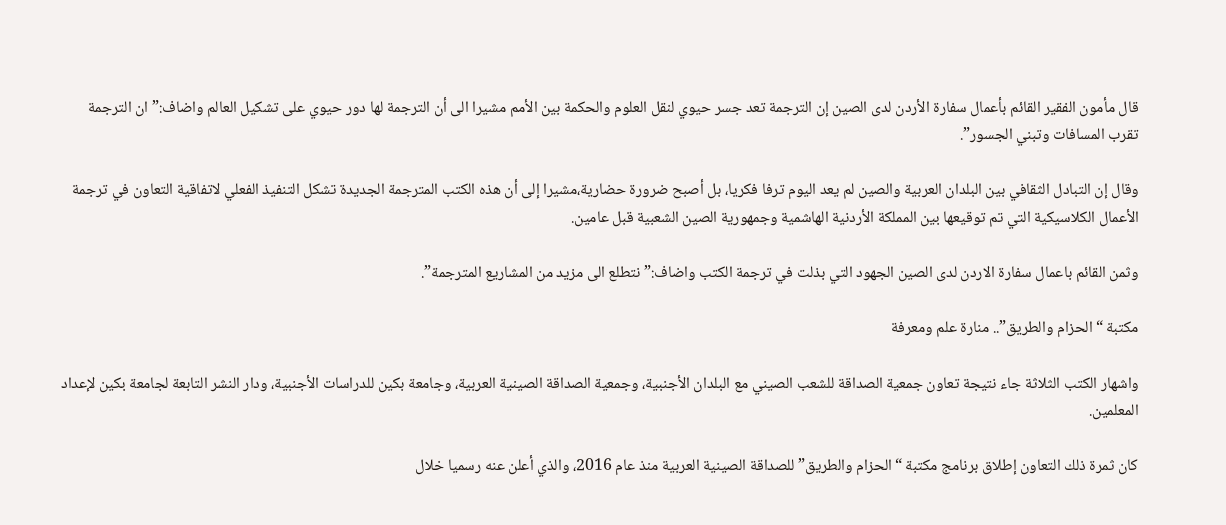قال مأمون الفقير القائم بأعمال سفارة الأردن لدى الصين إن الترجمة تعد جسر حيوي لنقل العلوم والحكمة بين الأمم مشيرا الى أن الترجمة لها دور حيوي على تشكيل العالم واضاف:” ان الترجمة تقرب المسافات وتبني الجسور”.

وقال إن التبادل الثقافي بين البلدان العربية والصين لم يعد اليوم ترفا فكريا، بل أصبح ضرورة حضارية،مشيرا إلى أن هذه الكتب المترجمة الجديدة تشكل التنفيذ الفعلي لاتفاقية التعاون في ترجمة الأعمال الكلاسيكية التي تم توقيعها بين المملكة الأردنية الهاشمية وجمهورية الصين الشعبية قبل عامين.

وثمن القائم باعمال سفارة الاردن لدى الصين الجهود التي بذلت في ترجمة الكتب واضاف:” نتطلع الى مزيد من المشاريع المترجمة”.

مكتبة “الحزام والطريق”.. منارة علم ومعرفة

واشهار الكتب الثلاثة جاء نتيجة تعاون جمعية الصداقة للشعب الصيني مع البلدان الأجنبية، وجمعية الصداقة الصينية العربية، وجامعة بكين للدراسات الأجنبية، ودار النشر التابعة لجامعة بكين لإعداد المعلمين.

كان ثمرة ذلك التعاون إطلاق برنامج مكتبة “الحزام والطريق” للصداقة الصينية العربية منذ عام 2016، والذي أعلن عنه رسميا خلال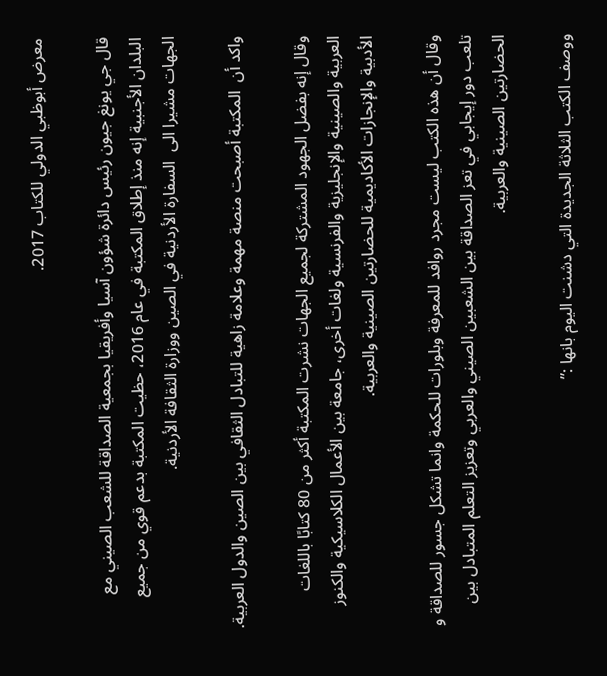معرض أبوظبي الدولي للكتاب 2017.

قال جي يونغ جيون رئيس دائرة شؤون آسيا وأفريقيا بجمعية الصداقة للشعب الصيني مع البلدان الأجنبية إنه منذ إطلاق المكتبة في عام 2016، حظيت المكتبة بدعم قوي من جميع الجهات مشيرا الى  السفارة الأردنية في الصين ووزارة الثقافة الأردنية.

واكد أن  المكتبة أصبحت منصة مهمة وعلامة زاهية للتبادل الثقافي بين الصين والدول العربية.

وقال إنه بفضل الجهود المشتركة لجميع الجهات نشرت المكتبة أكثر من 80 كتابًا باللغات العربية والصينية والإنجليزية والفرنسية ولغات أخرى، جامعة بين الأعمال الكلاسيكية والكنوز الأدبية والإنجازات الأكاديمية للحضارتين الصينية والعربية.

وقال أن هذه الكتب ليست مجرد روافد للمعرفة وبلورات للحكمة وانما تشكل جسور للصداقة و تلعب دور إيجابي في تعز الصداقة بين الشعبين الصيني والعربي وتعزيز التعلم المتبادل بين الحضارتين الصينية والعربية.

ووصف الكتب الثلاثة الجديدة التي دشنت اليوم بانها :”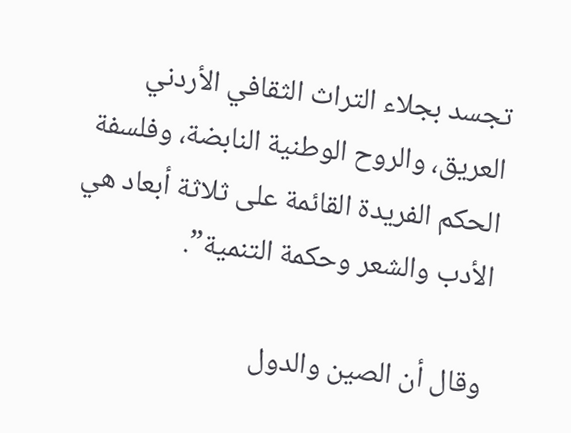تجسد بجلاء التراث الثقافي الأردني العريق، والروح الوطنية النابضة، وفلسفة الحكم الفريدة القائمة على ثلاثة أبعاد هي الأدب والشعر وحكمة التنمية”.

وقال أن الصين والدول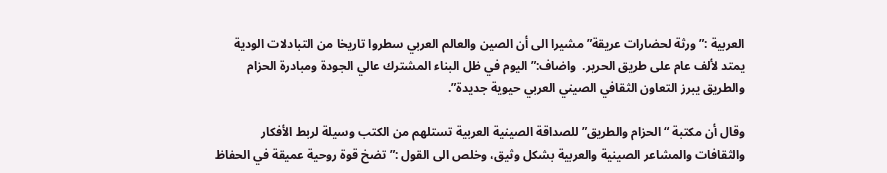العربية :” ورثة لحضارات عريقة” مشيرا الى أن الصين والعالم العربي سطروا تاريخا من التبادلات الودية يمتد لألف عام على طريق الحرير.  واضاف:” اليوم في ظل البناء المشترك عالي الجودة ومبادرة الحزام والطريق يبرز التعاون الثقافي الصيني العربي حيوية جديدة”.

وقال أن مكتبة “الحزام والطريق” للصداقة الصينية العربية تستلهم من الكتب وسيلة لربط الأفكار والثقافات والمشاعر الصينية والعربية بشكل وثيق، وخلص الى القول :” تضخ قوة روحية عميقة في الحفاظ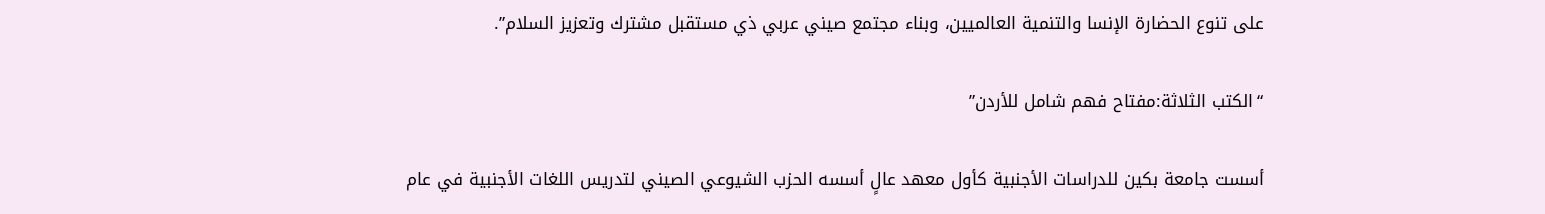على تنوع الحضارة الإنسا والتنمية العالميين، وبناء مجتمع صيني عربي ذي مستقبل مشترك وتعزيز السلام”.

“الكتب الثلاثة:مفتاح فهم شامل للأردن”

أسست جامعة بكين للدراسات الأجنبية كأول معهد عالٍ أسسه الحزب الشيوعي الصيني لتدريس اللغات الأجنبية في عام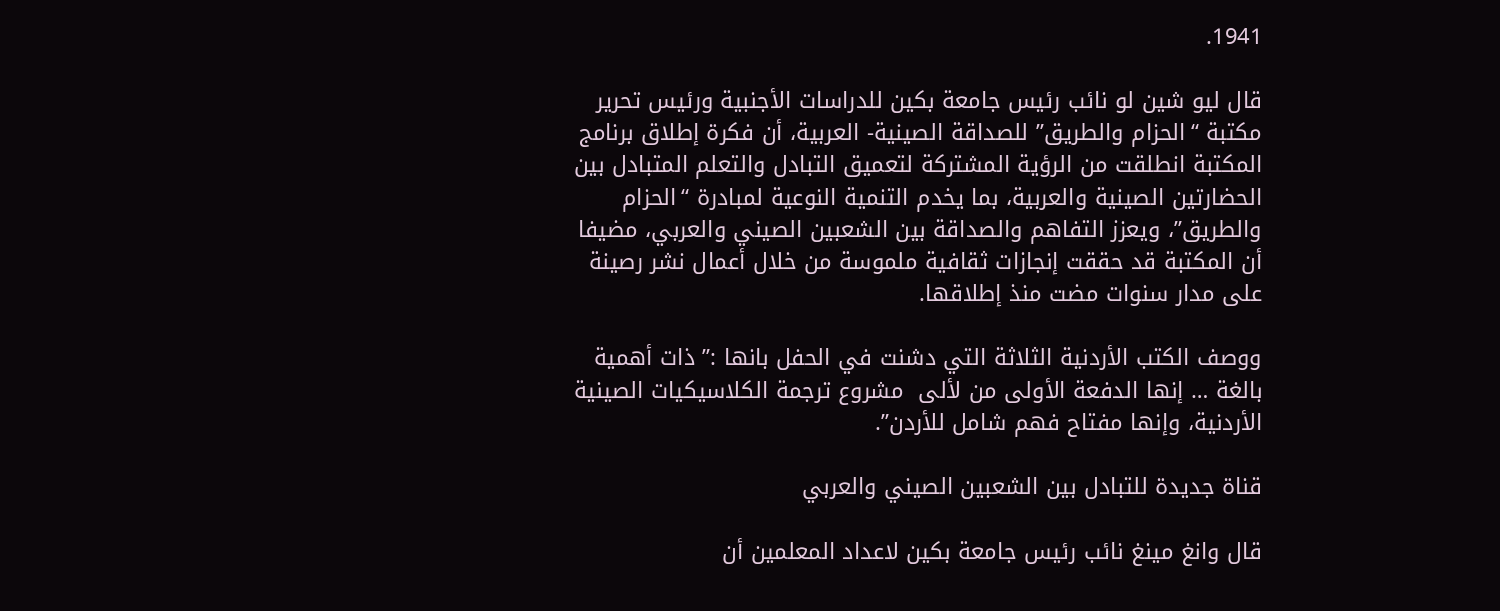1941.

قال ليو شين لو نائب رئيس جامعة بكين للدراسات الأجنبية ورئيس تحرير مكتبة “الحزام والطريق” للصداقة الصينية- العربية، أن فكرة إطلاق برنامج المكتبة انطلقت من الرؤية المشتركة لتعميق التبادل والتعلم المتبادل بين الحضارتين الصينية والعربية، بما يخدم التنمية النوعية لمبادرة “الحزام والطريق”، ويعزز التفاهم والصداقة بين الشعبين الصيني والعربي، مضيفا أن المكتبة قد حققت إنجازات ثقافية ملموسة من خلال أعمال نشر رصينة على مدار سنوات مضت منذ إطلاقها.

ووصف الكتب الأردنية الثلاثة التي دشنت في الحفل بانها :” ذات أهمية بالغة … إنها الدفعة الأولى من لألى  مشروع ترجمة الكلاسيكيات الصينية الأردنية، وإنها مفتاح فهم شامل للأردن”.

قناة جديدة للتبادل بين الشعبين الصيني والعربي

قال وانغ مينغ نائب رئيس جامعة بكين لاعداد المعلمين أن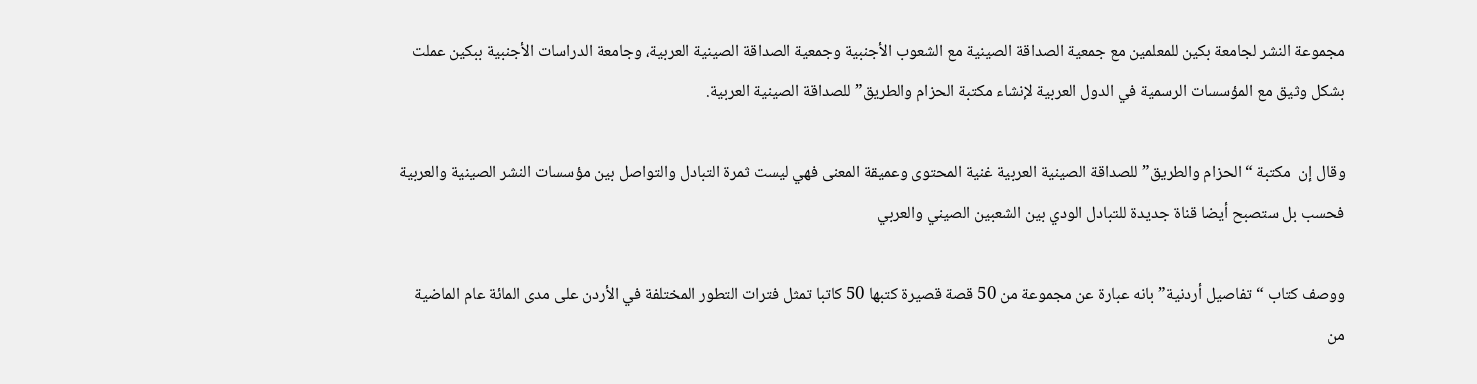مجموعة النشر لجامعة بكين للمعلمين مع جمعية الصداقة الصينية مع الشعوب الأجنبية وجمعية الصداقة الصينية العربية، وجامعة الدراسات الأجنبية ببكين عملت بشكل وثيق مع المؤسسات الرسمية في الدول العربية لإنشاء مكتبة الحزام والطريق” للصداقة الصينية العربية.

وقال إن  مكتبة “الحزام والطريق” للصداقة الصينية العربية غنية المحتوى وعميقة المعنى فهي ليست ثمرة التبادل والتواصل بين مؤسسات النشر الصينية والعربية فحسب بل ستصبح أيضا قناة جديدة للتبادل الودي بين الشعبين الصيني والعربي

ووصف كتاب “تفاصيل أردنية” بانه عبارة عن مجموعة من 50 قصة قصيرة كتبها 50 كاتبا تمثل فترات التطور المختلفة في الأردن على مدى المائة عام الماضية من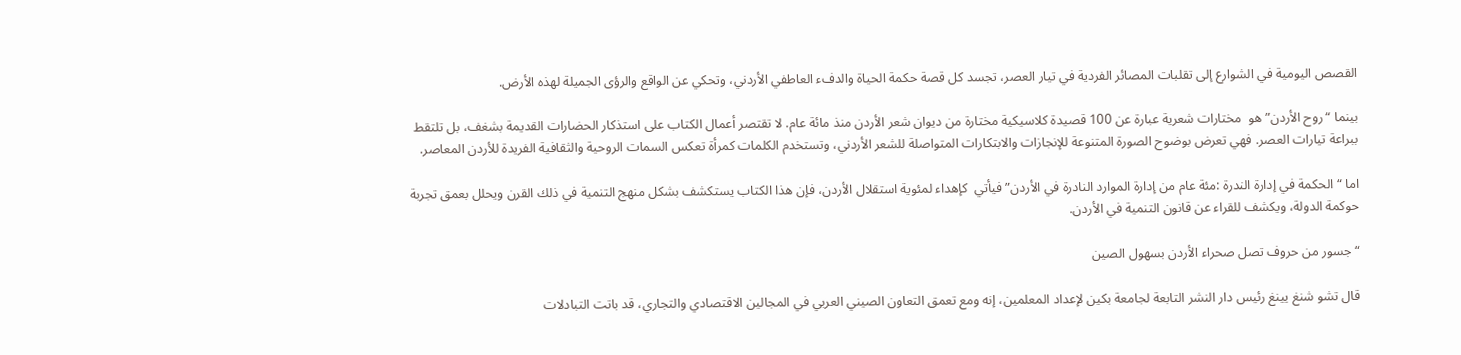القصص اليومية في الشوارع إلى تقلبات المصائر الفردية في تيار العصر، تجسد كل قصة حكمة الحياة والدفء العاطفي الأردني، وتحكي عن الواقع والرؤى الجميلة لهذه الأرض.

بينما “روح الأردن” هو  مختارات شعرية عبارة عن 100 قصيدة كلاسيكية مختارة من ديوان شعر الأردن منذ مائة عام. لا تقتصر أعمال الكتاب على استذكار الحضارات القديمة بشغف، بل تلتقط ببراعة تيارات العصر. فهي تعرض بوضوح الصورة المتنوعة للإنجازات والابتكارات المتواصلة للشعر الأردني، وتستخدم الكلمات كمرأة تعكس السمات الروحية والثقافية الفريدة للأردن المعاصر.

اما “الحكمة في إدارة الندرة :مئة عام من إدارة الموارد النادرة في الأردن” فيأتي  كإهداء لمئوية استقلال الأردن، فإن هذا الكتاب يستكشف بشكل منهج التنمية في ذلك القرن ويحلل بعمق تجربة حوكمة الدولة، ويكشف للقراء عن قانون التنمية في الأردن.

“جسور من حروف تصل صحراء الأردن بسهول الصين

قال تشو شنغ يينغ رئيس دار النشر التابعة لجامعة بكين لإعداد المعلمين، إنه ومع تعمق التعاون الصيني العربي في المجالين الاقتصادي والتجاري، قد باتت التبادلات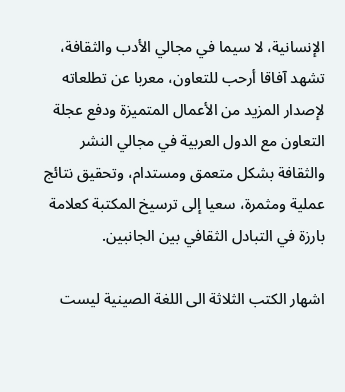الإنسانية، لا سيما في مجالي الأدب والثقافة، تشهد آفاقا أرحب للتعاون، معربا عن تطلعاته لإصدار المزيد من الأعمال المتميزة ودفع عجلة التعاون مع الدول العربية في مجالي النشر والثقافة بشكل متعمق ومستدام، وتحقيق نتائج عملية ومثمرة، سعيا إلى ترسيخ المكتبة كعلامة بارزة في التبادل الثقافي بين الجانبين.

اشهار الكتب الثلاثة الى اللغة الصينية ليست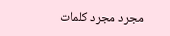مجرد مجرد كلمات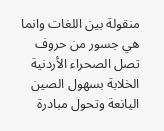منقولة بين اللغات وانما هي جسور من حروف تصل الصحراء الأردنية الخلابة بسهول الصين اليانعة وتحول مبادرة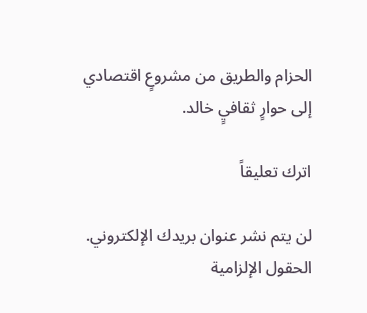الحزام والطريق من مشروعٍ اقتصادي إلى حوارٍ ثقافيٍ خالد.

اترك تعليقاً

لن يتم نشر عنوان بريدك الإلكتروني. الحقول الإلزامية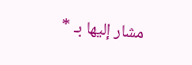مشار إليها بـ *